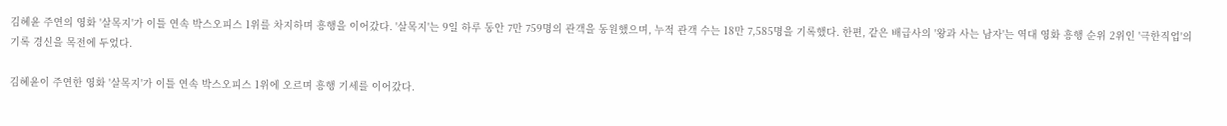김혜윤 주연의 영화 '살목지'가 이틀 연속 박스오피스 1위를 차지하며 흥행을 이어갔다. '살목지'는 9일 하루 동안 7만 759명의 관객을 동원했으며, 누적 관객 수는 18만 7,585명을 기록했다. 한편, 같은 배급사의 '왕과 사는 남자'는 역대 영화 흥행 순위 2위인 '극한직업'의 기록 경신을 목전에 두었다.

김혜윤이 주연한 영화 '살목지'가 이틀 연속 박스오피스 1위에 오르며 흥행 기세를 이어갔다.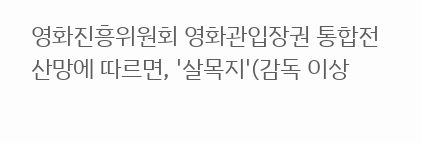영화진흥위원회 영화관입장권 통합전산망에 따르면, '살목지'(감독 이상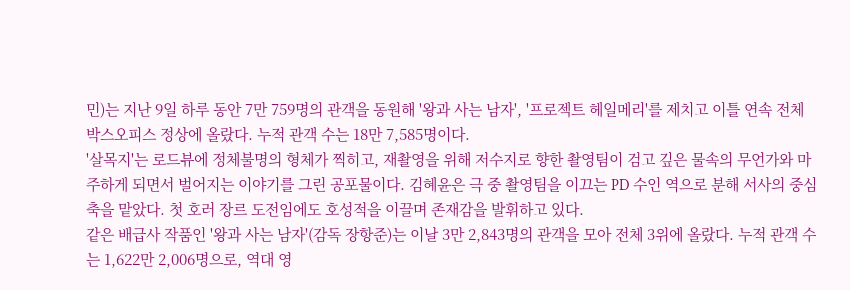민)는 지난 9일 하루 동안 7만 759명의 관객을 동원해 '왕과 사는 남자', '프로젝트 헤일메리'를 제치고 이틀 연속 전체 박스오피스 정상에 올랐다. 누적 관객 수는 18만 7,585명이다.
'살목지'는 로드뷰에 정체불명의 형체가 찍히고, 재촬영을 위해 저수지로 향한 촬영팀이 검고 깊은 물속의 무언가와 마주하게 되면서 벌어지는 이야기를 그린 공포물이다. 김혜윤은 극 중 촬영팀을 이끄는 PD 수인 역으로 분해 서사의 중심축을 맡았다. 첫 호러 장르 도전임에도 호성적을 이끌며 존재감을 발휘하고 있다.
같은 배급사 작품인 '왕과 사는 남자'(감독 장항준)는 이날 3만 2,843명의 관객을 모아 전체 3위에 올랐다. 누적 관객 수는 1,622만 2,006명으로, 역대 영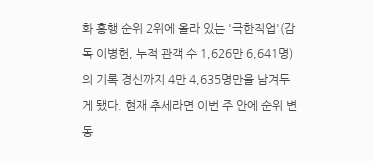화 흥행 순위 2위에 올라 있는 '극한직업'(감독 이병헌, 누적 관객 수 1,626만 6,641명)의 기록 경신까지 4만 4,635명만을 남겨두게 됐다. 현재 추세라면 이번 주 안에 순위 변동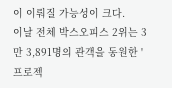이 이뤄질 가능성이 크다.
이날 전체 박스오피스 2위는 3만 3,891명의 관객을 동원한 '프로젝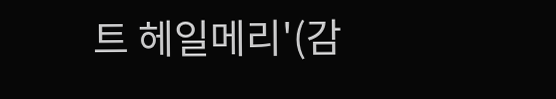트 헤일메리'(감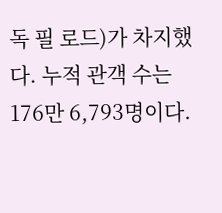독 필 로드)가 차지했다. 누적 관객 수는 176만 6,793명이다.